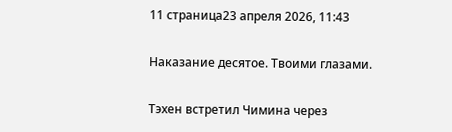11 страница23 апреля 2026, 11:43

Наказание десятое. Твоими глазами.

Тэхен встретил Чимина через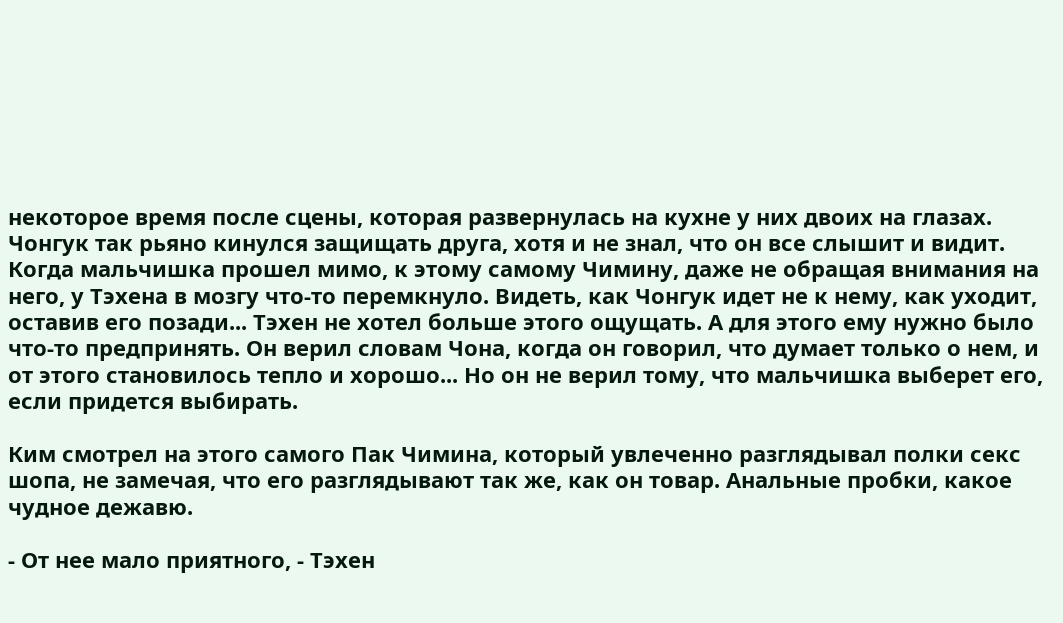некоторое время после сцены, которая развернулась на кухне у них двоих на глазах. Чонгук так рьяно кинулся защищать друга, хотя и не знал, что он все слышит и видит. Когда мальчишка прошел мимо, к этому самому Чимину, даже не обращая внимания на него, у Тэхена в мозгу что-то перемкнуло. Видеть, как Чонгук идет не к нему, как уходит, оставив его позади... Тэхен не хотел больше этого ощущать. А для этого ему нужно было что-то предпринять. Он верил словам Чона, когда он говорил, что думает только о нем, и от этого становилось тепло и хорошо... Но он не верил тому, что мальчишка выберет его, если придется выбирать.

Ким смотрел на этого самого Пак Чимина, который увлеченно разглядывал полки секс шопа, не замечая, что его разглядывают так же, как он товар. Анальные пробки, какое чудное дежавю.

- От нее мало приятного, - Тэхен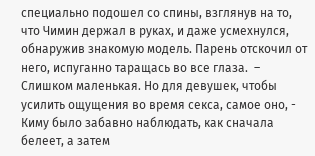специально подошел со спины, взглянув на то, что Чимин держал в руках, и даже усмехнулся, обнаружив знакомую модель. Парень отскочил от него, испуганно таращась во все глаза.  – Слишком маленькая. Но для девушек, чтобы усилить ощущения во время секса, самое оно, - Киму было забавно наблюдать, как сначала белеет, а затем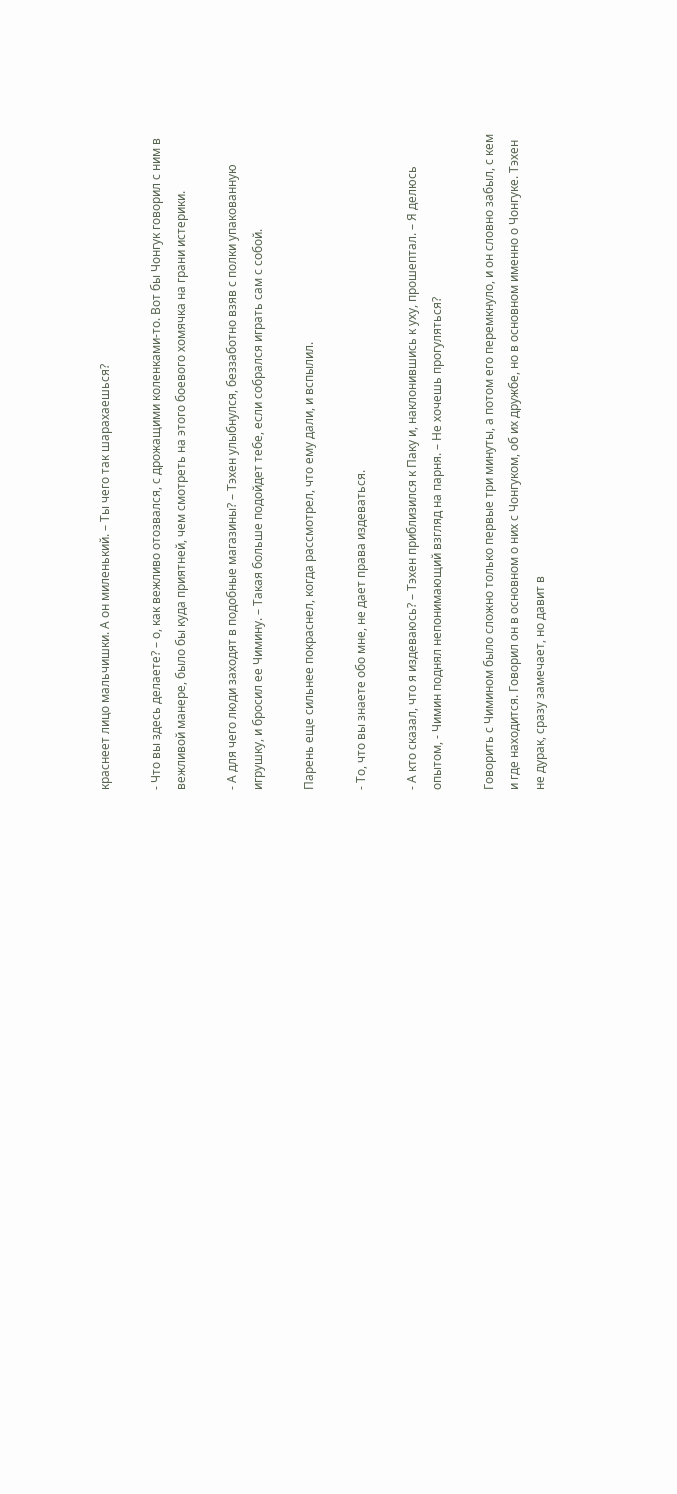краснеет лицо мальчишки. А он миленький. – Ты чего так шарахаешься?

- Что вы здесь делаете? – о, как вежливо отозвался, с дрожащими коленками-то. Вот бы Чонгук говорил с ним в вежливой манере, было бы куда приятней, чем смотреть на этого боевого хомячка на грани истерики.

- А для чего люди заходят в подобные магазины? – Тэхен улыбнулся, беззаботно взяв с полки упакованную игрушку, и бросил ее Чимину. – Такая больше подойдет тебе, если собрался играть сам с собой.

Парень еще сильнее покраснел, когда рассмотрел, что ему дали, и вспылил.

- То, что вы знаете обо мне, не дает права издеваться.

- А кто сказал, что я издеваюсь? – Тэхен приблизился к Паку и, наклонившись к уху, прошептал. – Я делюсь опытом, - Чимин поднял непонимающий взгляд на парня. – Не хочешь прогуляться?

Говорить с Чимином было сложно только первые три минуты, а потом его перемкнуло, и он словно забыл, с кем и где находится. Говорил он в основном о них с Чонгуком, об их дружбе, но в основном именно о Чонгуке. Тэхен не дурак, сразу замечает, но давит в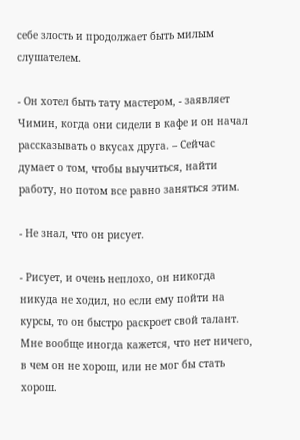себе злость и продолжает быть милым слушателем.

- Он хотел быть тату мастером, - заявляет Чимин, когда они сидели в кафе и он начал рассказывать о вкусах друга. – Сейчас думает о том, чтобы выучиться, найти работу, но потом все равно заняться этим.

- Не знал, что он рисует.

- Рисует, и очень неплохо, он никогда никуда не ходил, но если ему пойти на курсы, то он быстро раскроет свой талант. Мне вообще иногда кажется, что нет ничего, в чем он не хорош, или не мог бы стать хорош.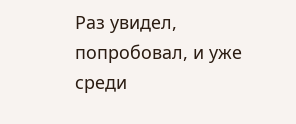Раз увидел, попробовал, и уже среди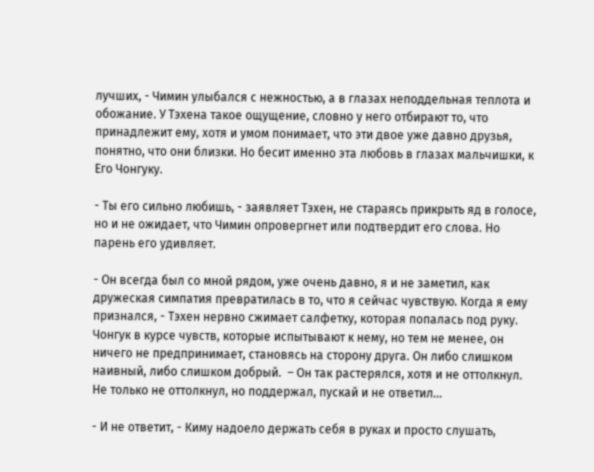лучших, - Чимин улыбался с нежностью, а в глазах неподдельная теплота и обожание. У Тэхена такое ощущение, словно у него отбирают то, что принадлежит ему, хотя и умом понимает, что эти двое уже давно друзья, понятно, что они близки. Но бесит именно эта любовь в глазах мальчишки, к Его Чонгуку.

- Ты его сильно любишь, - заявляет Тэхен, не стараясь прикрыть яд в голосе, но и не ожидает, что Чимин опровергнет или подтвердит его слова. Но парень его удивляет.

- Он всегда был со мной рядом, уже очень давно, я и не заметил, как дружеская симпатия превратилась в то, что я сейчас чувствую. Когда я ему признался, - Тэхен нервно сжимает салфетку, которая попалась под руку. Чонгук в курсе чувств, которые испытывают к нему, но тем не менее, он ничего не предпринимает, становясь на сторону друга. Он либо слишком наивный, либо слишком добрый.  – Он так растерялся, хотя и не оттолкнул. Не только не оттолкнул, но поддержал, пускай и не ответил...

- И не ответит, - Киму надоело держать себя в руках и просто слушать,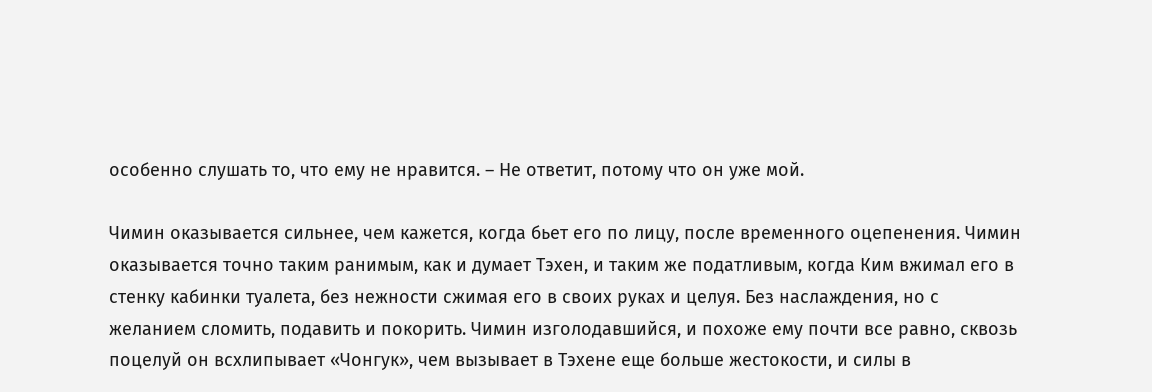особенно слушать то, что ему не нравится. – Не ответит, потому что он уже мой.

Чимин оказывается сильнее, чем кажется, когда бьет его по лицу, после временного оцепенения. Чимин оказывается точно таким ранимым, как и думает Тэхен, и таким же податливым, когда Ким вжимал его в стенку кабинки туалета, без нежности сжимая его в своих руках и целуя. Без наслаждения, но с желанием сломить, подавить и покорить. Чимин изголодавшийся, и похоже ему почти все равно, сквозь поцелуй он всхлипывает «Чонгук», чем вызывает в Тэхене еще больше жестокости, и силы в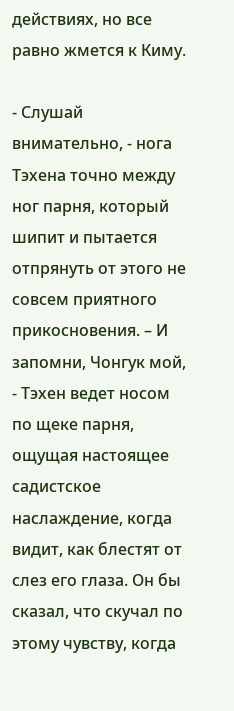действиях, но все равно жмется к Киму.

- Слушай внимательно, - нога Тэхена точно между ног парня, который шипит и пытается отпрянуть от этого не совсем приятного прикосновения. – И запомни, Чонгук мой, - Тэхен ведет носом по щеке парня, ощущая настоящее садистское наслаждение, когда видит, как блестят от слез его глаза. Он бы сказал, что скучал по этому чувству, когда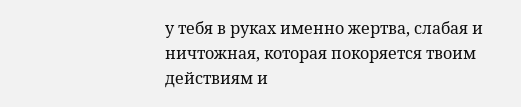у тебя в руках именно жертва, слабая и ничтожная, которая покоряется твоим действиям и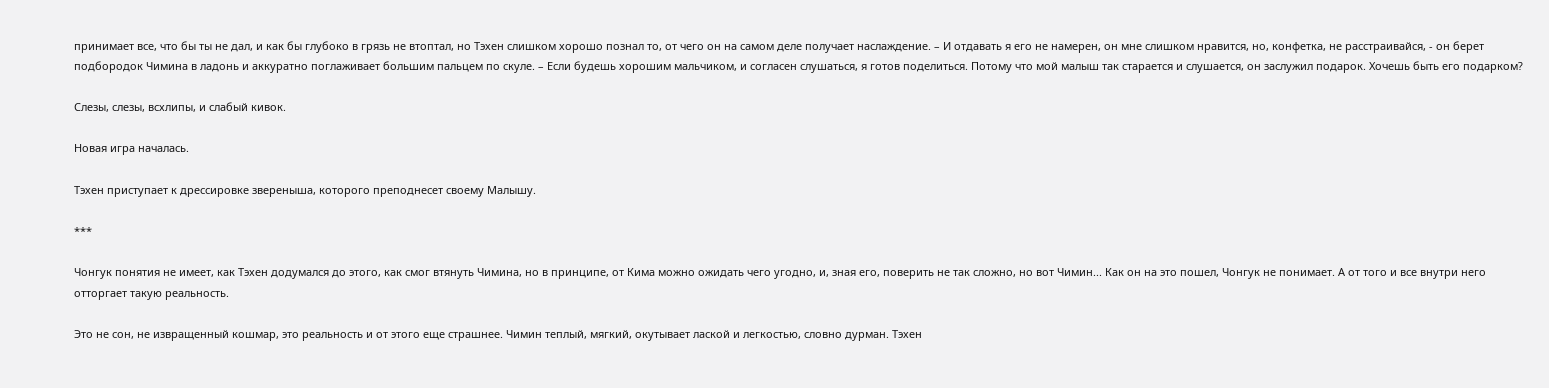принимает все, что бы ты не дал, и как бы глубоко в грязь не втоптал, но Тэхен слишком хорошо познал то, от чего он на самом деле получает наслаждение. – И отдавать я его не намерен, он мне слишком нравится, но, конфетка, не расстраивайся, - он берет подбородок Чимина в ладонь и аккуратно поглаживает большим пальцем по скуле. – Если будешь хорошим мальчиком, и согласен слушаться, я готов поделиться. Потому что мой малыш так старается и слушается, он заслужил подарок. Хочешь быть его подарком?

Слезы, слезы, всхлипы, и слабый кивок.

Новая игра началась.

Тэхен приступает к дрессировке звереныша, которого преподнесет своему Малышу.

***

Чонгук понятия не имеет, как Тэхен додумался до этого, как смог втянуть Чимина, но в принципе, от Кима можно ожидать чего угодно, и, зная его, поверить не так сложно, но вот Чимин... Как он на это пошел, Чонгук не понимает. А от того и все внутри него отторгает такую реальность.

Это не сон, не извращенный кошмар, это реальность и от этого еще страшнее. Чимин теплый, мягкий, окутывает лаской и легкостью, словно дурман. Тэхен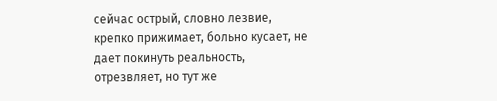сейчас острый, словно лезвие, крепко прижимает, больно кусает, не дает покинуть реальность, отрезвляет, но тут же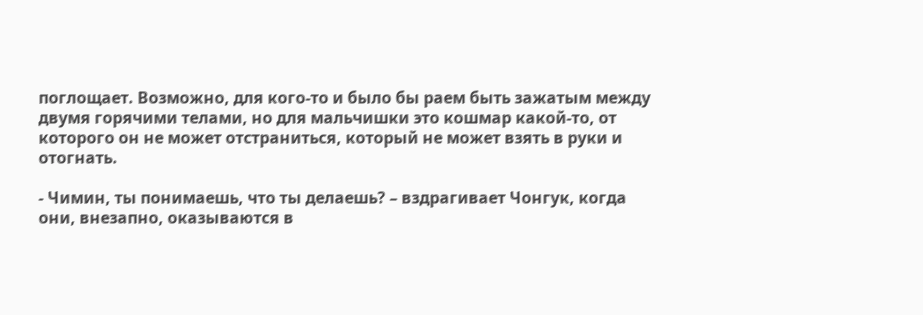поглощает. Возможно, для кого-то и было бы раем быть зажатым между двумя горячими телами, но для мальчишки это кошмар какой-то, от которого он не может отстраниться, который не может взять в руки и отогнать.

- Чимин, ты понимаешь, что ты делаешь? – вздрагивает Чонгук, когда они, внезапно, оказываются в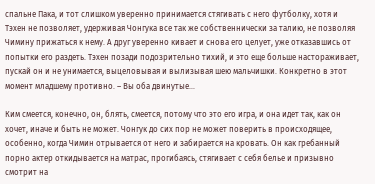спальне Пака, и тот слишком уверенно принимается стягивать с него футболку, хотя и Тэхен не позволяет, удерживая Чонгука все так же собственнически за талию, не позволяя Чимину прижаться к нему. А друг уверенно кивает и снова его целует, уже отказавшись от попытки его раздеть. Тэхен позади подозрительно тихий, и это еще больше настораживает, пускай он и не унимается, выцеловывая и вылизывая шею мальчишки. Конкретно в этот момент младшему противно. – Вы оба двинутые...

Ким смеется, конечно, он, блять, смеется, потому что это его игра, и она идет так, как он хочет, иначе и быть не может. Чонгук до сих пор не может поверить в происходящее, особенно, когда Чимин отрывается от него и забирается на кровать. Он как гребанный порно актер откидывается на матрас, прогибаясь, стягивает с себя белье и призывно смотрит на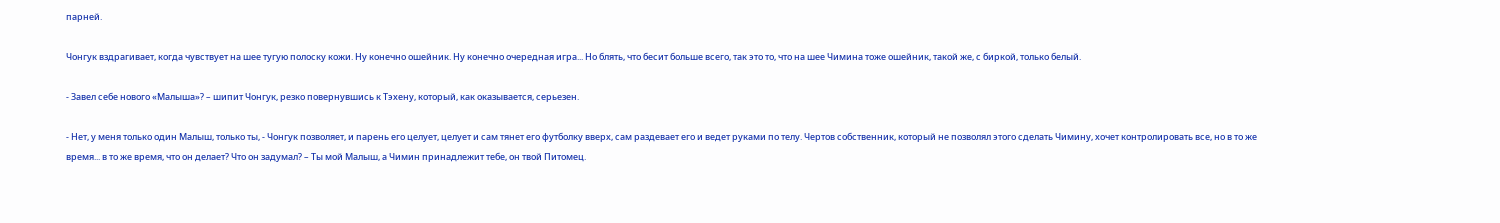парней.

Чонгук вздрагивает, когда чувствует на шее тугую полоску кожи. Ну конечно ошейник. Ну конечно очередная игра... Но блять, что бесит больше всего, так это то, что на шее Чимина тоже ошейник, такой же, с биркой, только белый.

- Завел себе нового «Малыша»? – шипит Чонгук, резко повернувшись к Тэхену, который, как оказывается, серьезен.

- Нет, у меня только один Малыш, только ты, - Чонгук позволяет, и парень его целует, целует и сам тянет его футболку вверх, сам раздевает его и ведет руками по телу. Чертов собственник, который не позволял этого сделать Чимину, хочет контролировать все, но в то же время... в то же время, что он делает? Что он задумал? – Ты мой Малыш, а Чимин принадлежит тебе, он твой Питомец.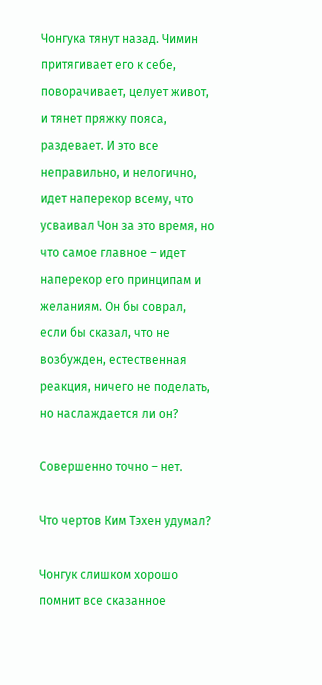Чонгука тянут назад. Чимин притягивает его к себе, поворачивает, целует живот, и тянет пряжку пояса, раздевает. И это все неправильно, и нелогично, идет наперекор всему, что усваивал Чон за это время, но что самое главное – идет наперекор его принципам и желаниям. Он бы соврал, если бы сказал, что не возбужден, естественная реакция, ничего не поделать, но наслаждается ли он?

Совершенно точно – нет.

Что чертов Ким Тэхен удумал?

Чонгук слишком хорошо помнит все сказанное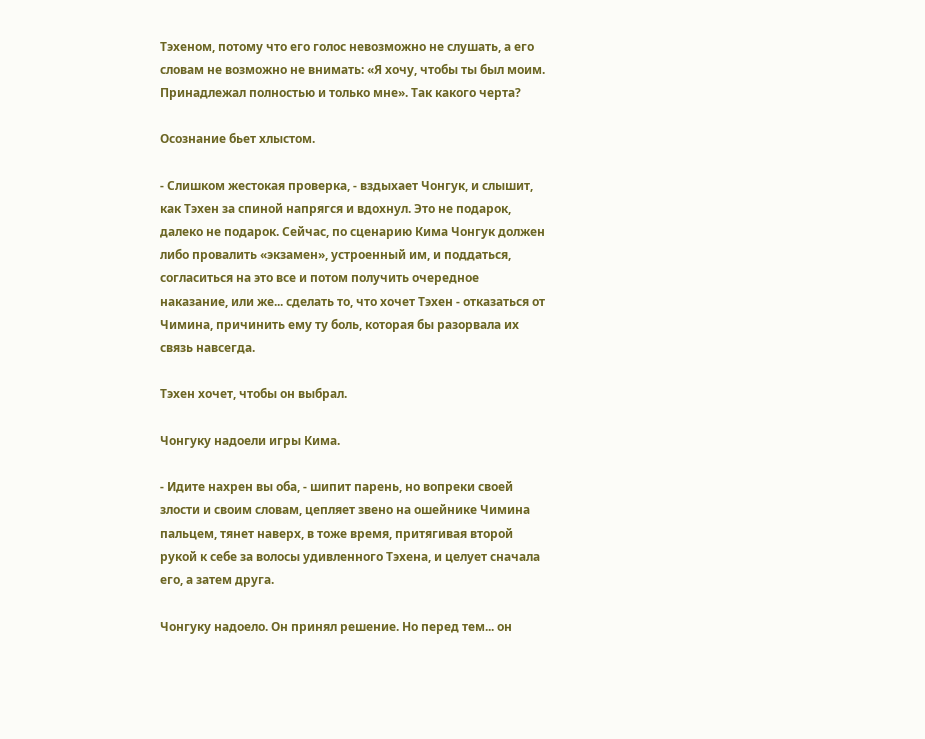Тэхеном, потому что его голос невозможно не слушать, а его словам не возможно не внимать: «Я хочу, чтобы ты был моим. Принадлежал полностью и только мне». Так какого черта?

Осознание бьет хлыстом.

- Слишком жестокая проверка, - вздыхает Чонгук, и слышит, как Тэхен за спиной напрягся и вдохнул. Это не подарок, далеко не подарок. Сейчас, по сценарию Кима Чонгук должен либо провалить «экзамен», устроенный им, и поддаться, согласиться на это все и потом получить очередное наказание, или же... сделать то, что хочет Тэхен - отказаться от Чимина, причинить ему ту боль, которая бы разорвала их связь навсегда.

Тэхен хочет, чтобы он выбрал.

Чонгуку надоели игры Кима.

- Идите нахрен вы оба, - шипит парень, но вопреки своей злости и своим словам, цепляет звено на ошейнике Чимина пальцем, тянет наверх, в тоже время, притягивая второй рукой к себе за волосы удивленного Тэхена, и целует сначала его, а затем друга.

Чонгуку надоело. Он принял решение. Но перед тем... он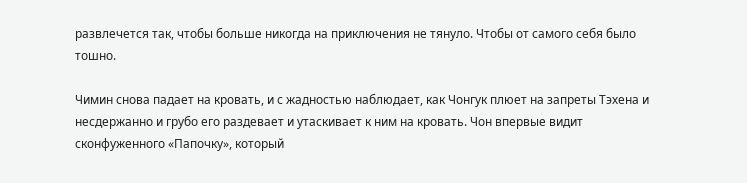развлечется так, чтобы больше никогда на приключения не тянуло. Чтобы от самого себя было тошно.

Чимин снова падает на кровать, и с жадностью наблюдает, как Чонгук плюет на запреты Тэхена и несдержанно и грубо его раздевает и утаскивает к ним на кровать. Чон впервые видит сконфуженного «Папочку», который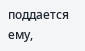поддается ему,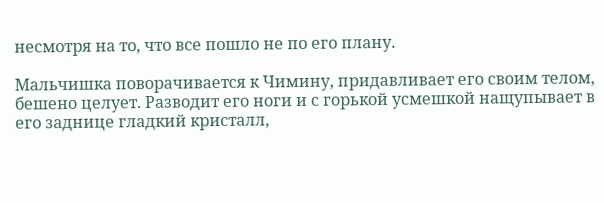несмотря на то, что все пошло не по его плану.

Мальчишка поворачивается к Чимину, придавливает его своим телом, бешено целует. Разводит его ноги и с горькой усмешкой нащупывает в его заднице гладкий кристалл,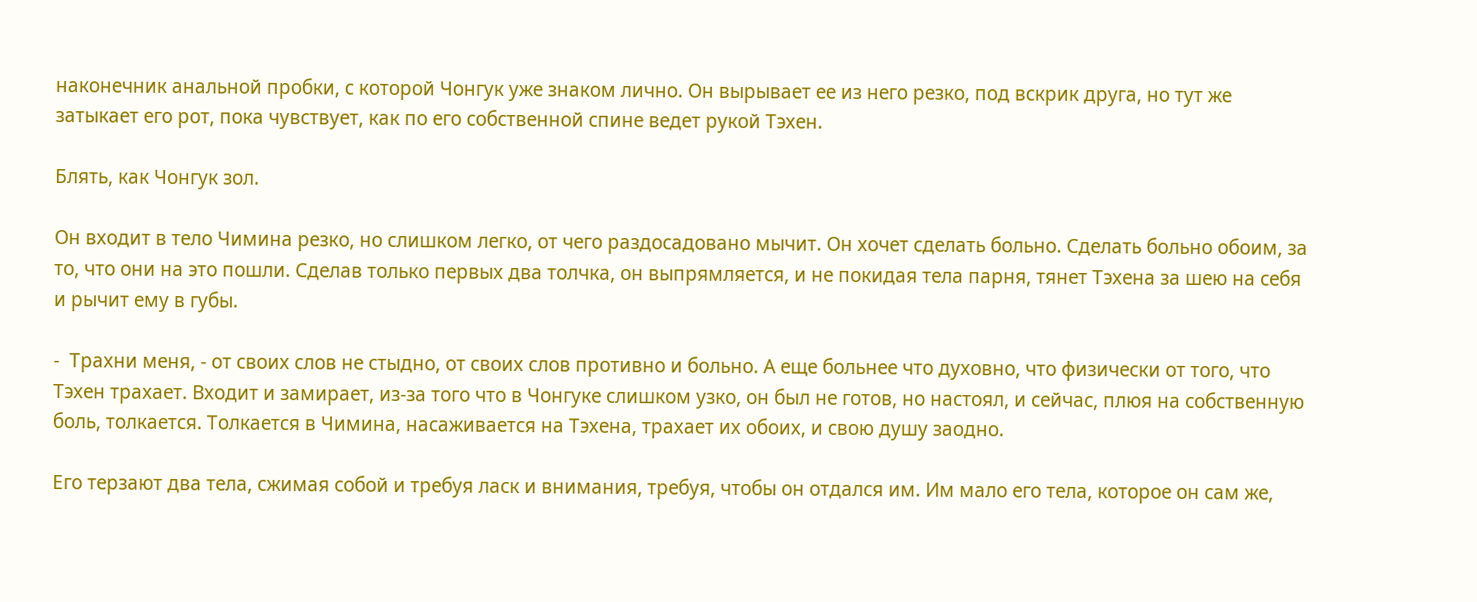наконечник анальной пробки, с которой Чонгук уже знаком лично. Он вырывает ее из него резко, под вскрик друга, но тут же затыкает его рот, пока чувствует, как по его собственной спине ведет рукой Тэхен.

Блять, как Чонгук зол.

Он входит в тело Чимина резко, но слишком легко, от чего раздосадовано мычит. Он хочет сделать больно. Сделать больно обоим, за то, что они на это пошли. Сделав только первых два толчка, он выпрямляется, и не покидая тела парня, тянет Тэхена за шею на себя и рычит ему в губы.

-  Трахни меня, - от своих слов не стыдно, от своих слов противно и больно. А еще больнее что духовно, что физически от того, что Тэхен трахает. Входит и замирает, из-за того что в Чонгуке слишком узко, он был не готов, но настоял, и сейчас, плюя на собственную боль, толкается. Толкается в Чимина, насаживается на Тэхена, трахает их обоих, и свою душу заодно.

Его терзают два тела, сжимая собой и требуя ласк и внимания, требуя, чтобы он отдался им. Им мало его тела, которое он сам же,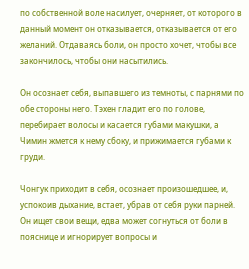по собственной воле насилует, очерняет, от которого в данный момент он отказывается, отказывается от его желаний. Отдаваясь боли, он просто хочет, чтобы все закончилось, чтобы они насытились.

Он осознает себя, выпавшего из темноты, с парнями по обе стороны него. Тэхен гладит его по голове, перебирает волосы и касается губами макушки, а Чимин жмется к нему сбоку, и прижимается губами к груди.

Чонгук приходит в себя, осознает произошедшее, и, успокоив дыхание, встает, убрав от себя руки парней. Он ищет свои вещи, едва может согнуться от боли в пояснице и игнорирует вопросы и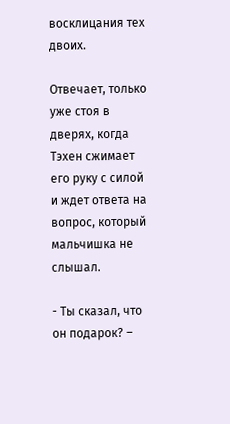восклицания тех двоих.

Отвечает, только уже стоя в дверях, когда Тэхен сжимает его руку с силой и ждет ответа на вопрос, который мальчишка не слышал.

- Ты сказал, что он подарок? –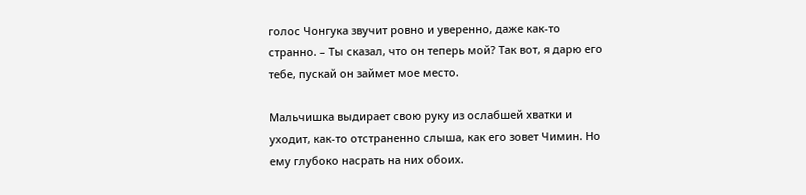голос Чонгука звучит ровно и уверенно, даже как-то странно. – Ты сказал, что он теперь мой? Так вот, я дарю его тебе, пускай он займет мое место.

Мальчишка выдирает свою руку из ослабшей хватки и уходит, как-то отстраненно слыша, как его зовет Чимин. Но ему глубоко насрать на них обоих.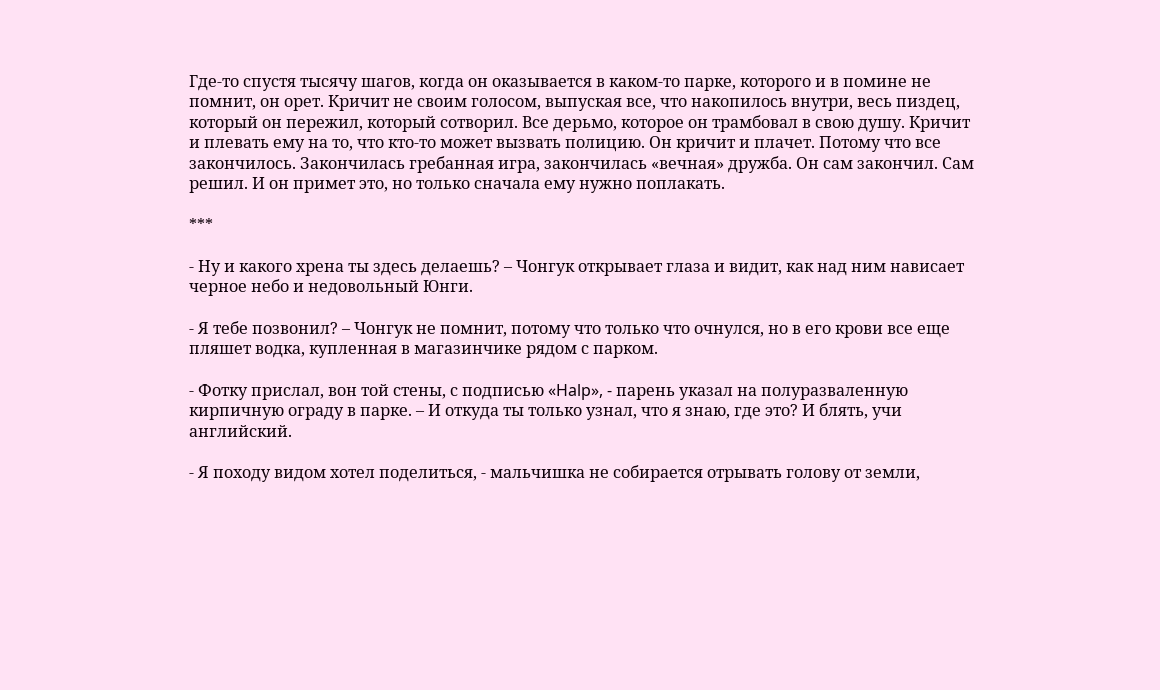Где-то спустя тысячу шагов, когда он оказывается в каком-то парке, которого и в помине не помнит, он орет. Кричит не своим голосом, выпуская все, что накопилось внутри, весь пиздец, который он пережил, который сотворил. Все дерьмо, которое он трамбовал в свою душу. Кричит и плевать ему на то, что кто-то может вызвать полицию. Он кричит и плачет. Потому что все закончилось. Закончилась гребанная игра, закончилась «вечная» дружба. Он сам закончил. Сам решил. И он примет это, но только сначала ему нужно поплакать.

***

- Ну и какого хрена ты здесь делаешь? – Чонгук открывает глаза и видит, как над ним нависает черное небо и недовольный Юнги.

- Я тебе позвонил? – Чонгук не помнит, потому что только что очнулся, но в его крови все еще пляшет водка, купленная в магазинчике рядом с парком.

- Фотку прислал, вон той стены, с подписью «Halp», - парень указал на полуразваленную кирпичную ограду в парке. – И откуда ты только узнал, что я знаю, где это? И блять, учи английский.

- Я походу видом хотел поделиться, - мальчишка не собирается отрывать голову от земли,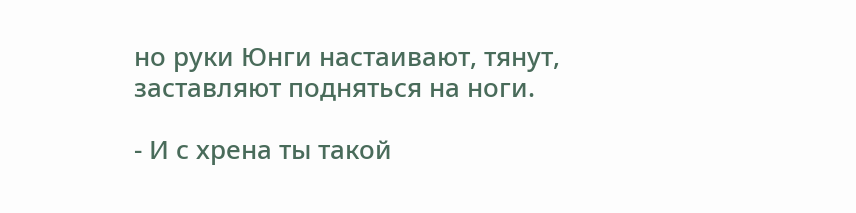но руки Юнги настаивают, тянут, заставляют подняться на ноги.

- И с хрена ты такой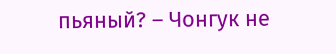пьяный? – Чонгук не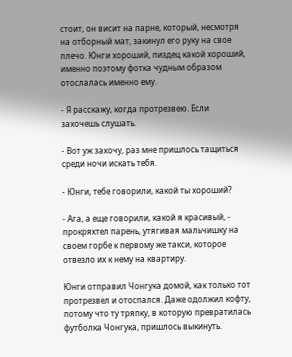стоит, он висит на парне, который, несмотря на отборный мат, закинул его руку на свое плечо. Юнги хороший, пиздец какой хороший, именно поэтому фотка чудным образом отослалась именно ему.

- Я расскажу, когда протрезвею. Если захочешь слушать.

- Вот уж захочу, раз мне пришлось тащиться среди ночи искать тебя.

- Юнги, тебе говорили, какой ты хороший?

- Ага, а еще говорили, какой я красивый, - прокряхтел парень, утягивая мальчишку на своем горбе к первому же такси, которое отвезло их к нему на квартиру.

Юнги отправил Чонгука домой, как только тот протрезвел и отоспался. Даже одолжил кофту, потому что ту тряпку, в которую превратилась футболка Чонгука, пришлось выкинуть.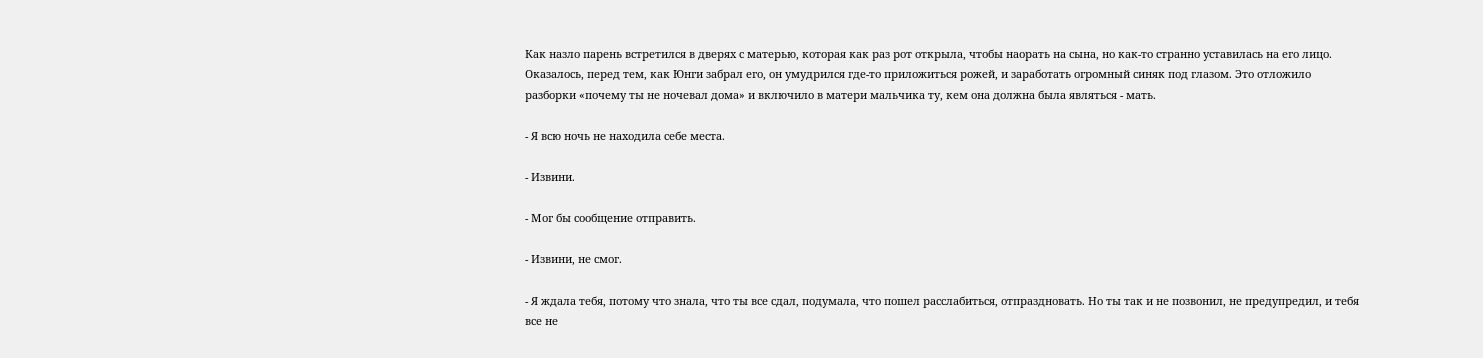Как назло парень встретился в дверях с матерью, которая как раз рот открыла, чтобы наорать на сына, но как-то странно уставилась на его лицо. Оказалось, перед тем, как Юнги забрал его, он умудрился где-то приложиться рожей, и заработать огромный синяк под глазом. Это отложило разборки «почему ты не ночевал дома» и включило в матери мальчика ту, кем она должна была являться - мать.

- Я всю ночь не находила себе места.

- Извини.

- Мог бы сообщение отправить.

- Извини, не смог.

- Я ждала тебя, потому что знала, что ты все сдал, подумала, что пошел расслабиться, отпраздновать. Но ты так и не позвонил, не предупредил, и тебя все не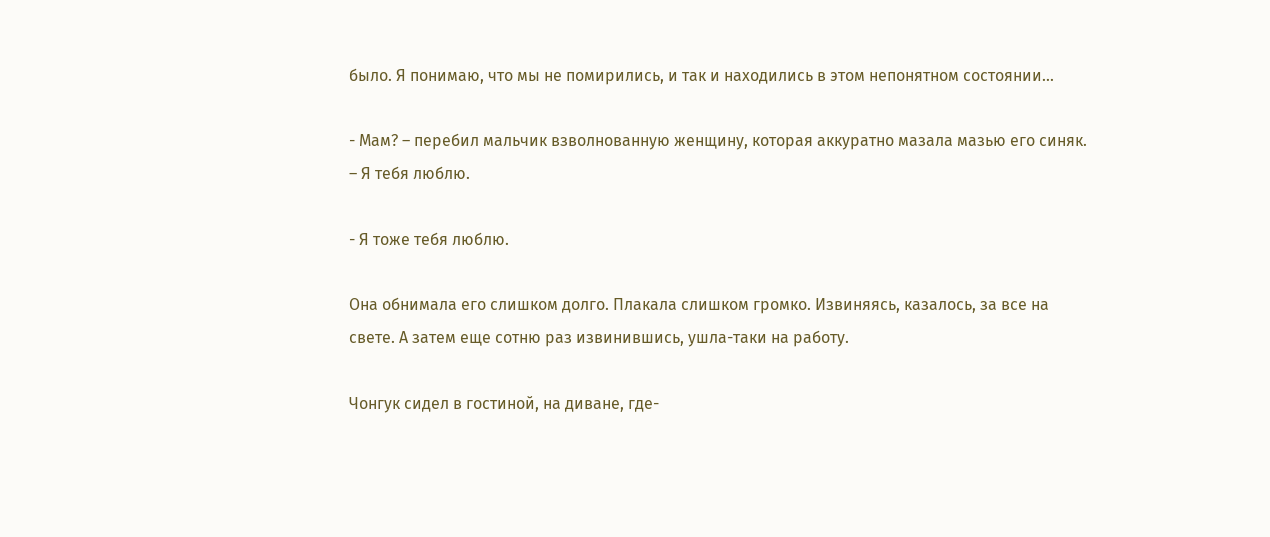было. Я понимаю, что мы не помирились, и так и находились в этом непонятном состоянии...

- Мам? – перебил мальчик взволнованную женщину, которая аккуратно мазала мазью его синяк. – Я тебя люблю.

- Я тоже тебя люблю.

Она обнимала его слишком долго. Плакала слишком громко. Извиняясь, казалось, за все на свете. А затем еще сотню раз извинившись, ушла-таки на работу.

Чонгук сидел в гостиной, на диване, где-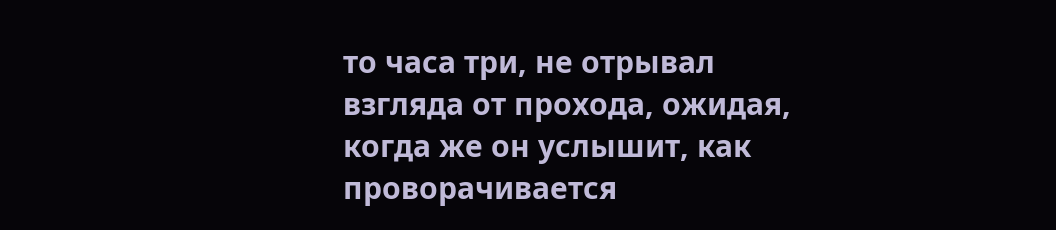то часа три, не отрывал взгляда от прохода, ожидая, когда же он услышит, как проворачивается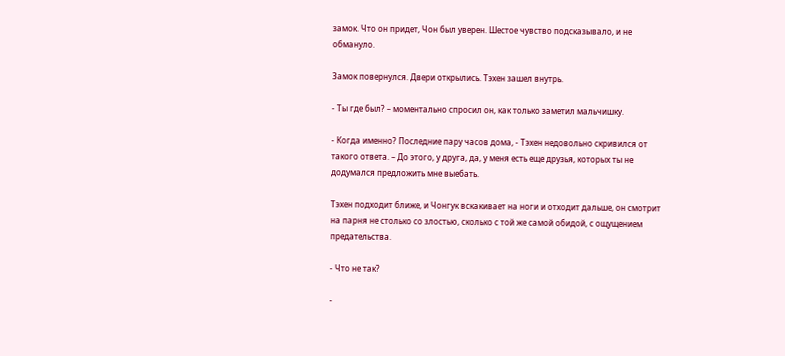замок. Что он придет, Чон был уверен. Шестое чувство подсказывало, и не обмануло.

Замок повернулся. Двери открылись. Тэхен зашел внутрь.

- Ты где был? – моментально спросил он, как только заметил мальчишку.

- Когда именно? Последние пару часов дома, - Тэхен недовольно скривился от такого ответа. – До этого, у друга, да, у меня есть еще друзья, которых ты не додумался предложить мне выебать.

Тэхен подходит ближе, и Чонгук вскакивает на ноги и отходит дальше, он смотрит на парня не столько со злостью, сколько с той же самой обидой, с ощущением предательства.

- Что не так?

-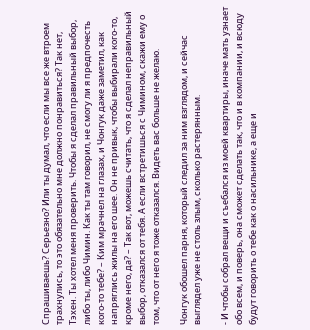Спрашиваешь? Серьезно? Или ты думал, что если мы все же втроем трахнулись, то это обязательно мне должно понравиться? Так нет, Тэхен. Ты хотел меня проверить. Чтобы я сделал правильный выбор, либо ты, либо Чимин. Как ты там говорил, не смогу ли я предпочесть кого-то тебе? – Ким мрачнел на глазах, и Чонгук даже заметил, как напряглись жилы на его шее. Он не привык, чтобы выбирали кого-то, кроме него, да? – Так вот, можешь считать, что я сделал неправильный выбор, отказался от тебя. А если встретишься с Чимином, скажи ему о том, что от него я тоже отказался. Видеть вас больше не желаю.

Чонгук обошел парня, который следил за ним взглядом, и сейчас выглядел уже не столь злым, сколько растерянным.

- И чтобы собрал вещи и съебался из моей квартиры, иначе мать узнает обо всем, и поверь, она сможет сделать так, что и в компании, и всюду будут говорить о тебе как о насильнике, а еще и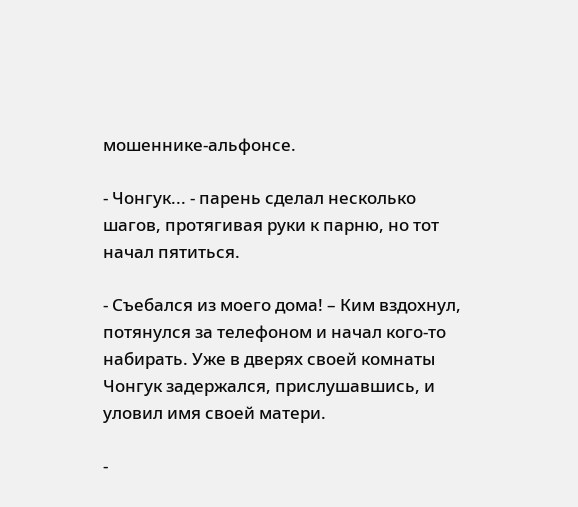мошеннике-альфонсе.

- Чонгук... - парень сделал несколько шагов, протягивая руки к парню, но тот начал пятиться.

- Съебался из моего дома! – Ким вздохнул, потянулся за телефоном и начал кого-то набирать. Уже в дверях своей комнаты Чонгук задержался, прислушавшись, и уловил имя своей матери.

-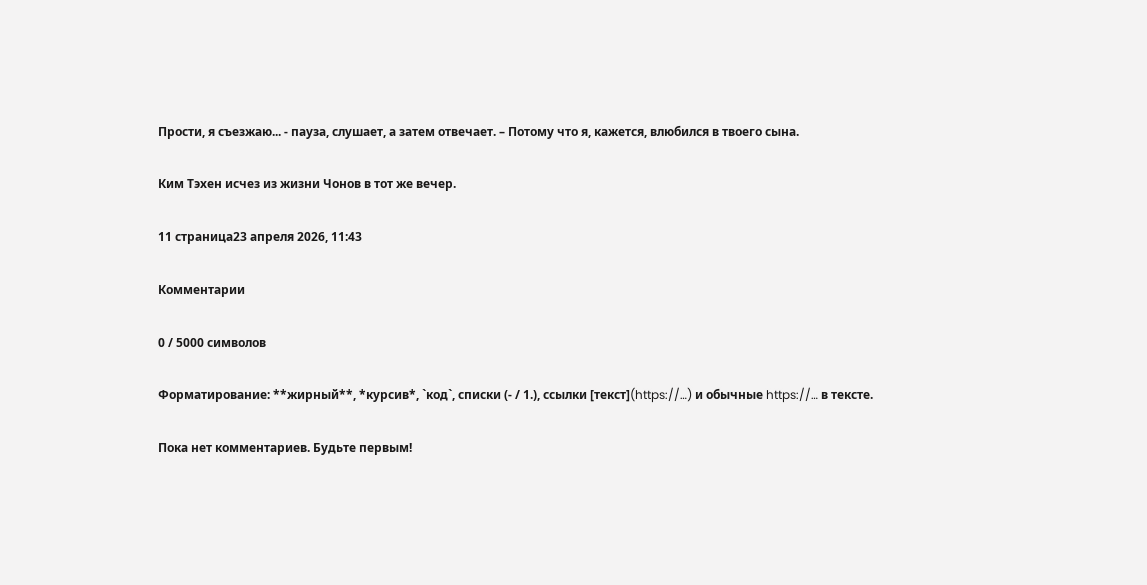Прости, я съезжаю... - пауза, слушает, а затем отвечает. – Потому что я, кажется, влюбился в твоего сына.

Ким Тэхен исчез из жизни Чонов в тот же вечер.

11 страница23 апреля 2026, 11:43

Комментарии

0 / 5000 символов

Форматирование: **жирный**, *курсив*, `код`, списки (- / 1.), ссылки [текст](https://…) и обычные https://… в тексте.

Пока нет комментариев. Будьте первым!